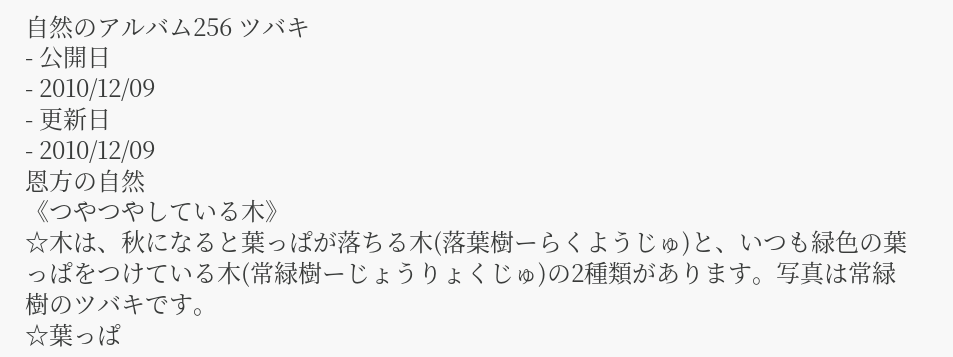自然のアルバム256 ツバキ
- 公開日
- 2010/12/09
- 更新日
- 2010/12/09
恩方の自然
《つやつやしている木》
☆木は、秋になると葉っぱが落ちる木(落葉樹ーらくようじゅ)と、いつも緑色の葉っぱをつけている木(常緑樹ーじょうりょくじゅ)の2種類があります。写真は常緑樹のツバキです。
☆葉っぱ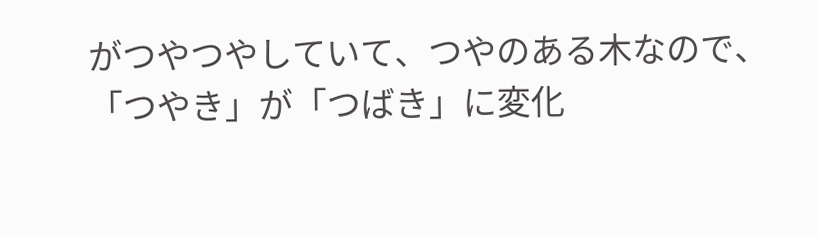がつやつやしていて、つやのある木なので、「つやき」が「つばき」に変化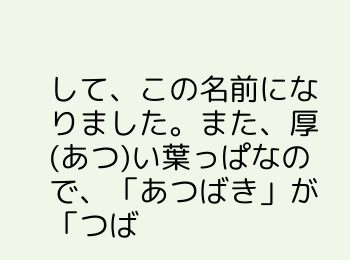して、この名前になりました。また、厚(あつ)い葉っぱなので、「あつばき」が「つば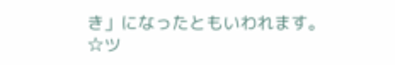き」になったともいわれます。
☆ツ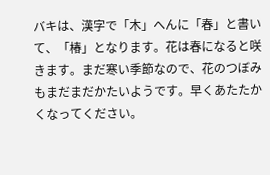バキは、漢字で「木」へんに「春」と書いて、「椿」となります。花は春になると咲きます。まだ寒い季節なので、花のつぼみもまだまだかたいようです。早くあたたかくなってください。